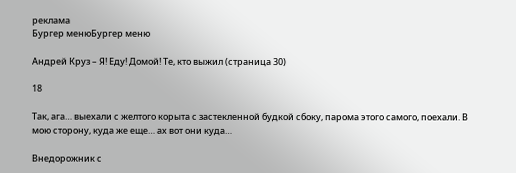реклама
Бургер менюБургер меню

Андрей Круз – Я! Еду! Домой! Те, кто выжил (страница 30)

18

Так, ага… выехали с желтого корыта с застекленной будкой сбоку, парома этого самого, поехали. В мою сторону, куда же еще… ах вот они куда…

Внедорожник с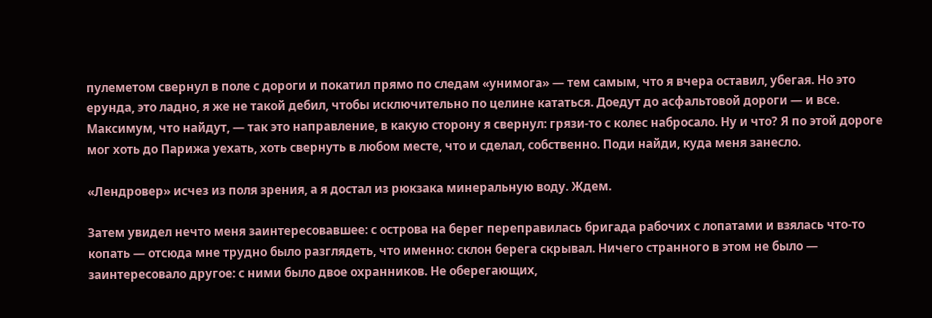пулеметом свернул в поле с дороги и покатил прямо по следам «унимога» — тем самым, что я вчера оставил, убегая. Но это ерунда, это ладно, я же не такой дебил, чтобы исключительно по целине кататься. Доедут до асфальтовой дороги — и все. Максимум, что найдут, — так это направление, в какую сторону я свернул: грязи-то с колес набросало. Ну и что? Я по этой дороге мог хоть до Парижа уехать, хоть свернуть в любом месте, что и сделал, собственно. Поди найди, куда меня занесло.

«Лендровер» исчез из поля зрения, а я достал из рюкзака минеральную воду. Ждем.

Затем увидел нечто меня заинтересовавшее: с острова на берег переправилась бригада рабочих с лопатами и взялась что-то копать — отсюда мне трудно было разглядеть, что именно: склон берега скрывал. Ничего странного в этом не было — заинтересовало другое: с ними было двое охранников. Не оберегающих,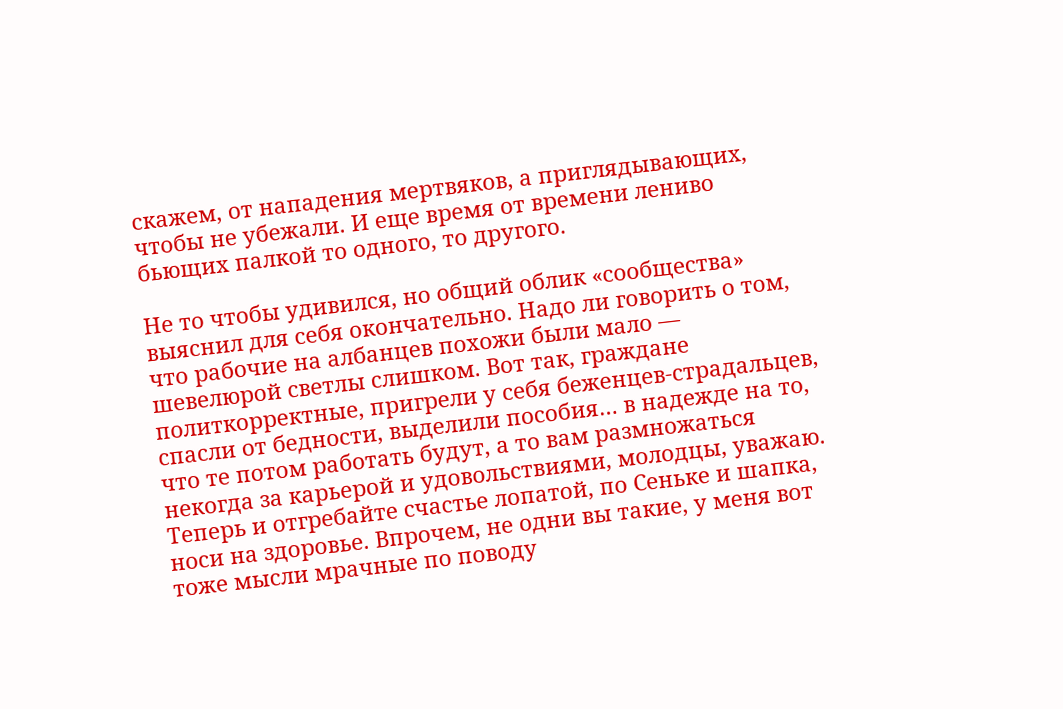скажем, от нападения мертвяков, а приглядывающих, чтобы не убежали. И еще время от времени лениво бьющих палкой то одного, то другого.

Не то чтобы удивился, но общий облик «сообщества» выяснил для себя окончательно. Надо ли говорить о том, что рабочие на албанцев похожи были мало — шевелюрой светлы слишком. Вот так, граждане политкорректные, пригрели у себя беженцев-страдальцев, спасли от бедности, выделили пособия… в надежде на то, что те потом работать будут, а то вам размножаться некогда за карьерой и удовольствиями, молодцы, уважаю. Теперь и отгребайте счастье лопатой, по Сеньке и шапка, носи на здоровье. Впрочем, не одни вы такие, у меня вот тоже мысли мрачные по поводу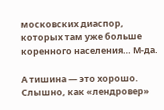московских диаспор, которых там уже больше коренного населения… М-да.

А тишина — это хорошо. Слышно, как «лендровер»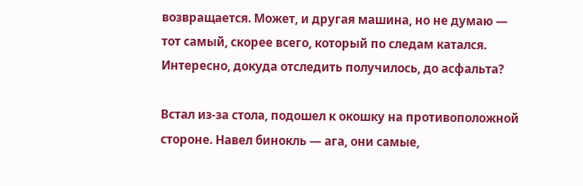возвращается. Может, и другая машина, но не думаю — тот самый, скорее всего, который по следам катался. Интересно, докуда отследить получилось, до асфальта?

Встал из-за стола, подошел к окошку на противоположной стороне. Навел бинокль — ага, они самые,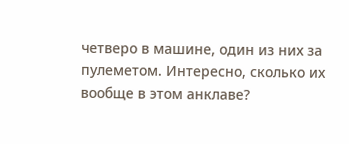четверо в машине, один из них за пулеметом. Интересно, сколько их вообще в этом анклаве?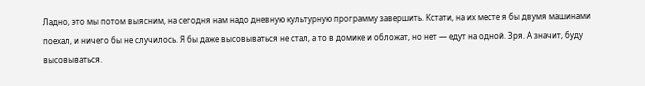Ладно, это мы потом выясним, на сегодня нам надо дневную культурную программу завершить. Кстати, на их месте я бы двумя машинами поехал, и ничего бы не случилось. Я бы даже высовываться не стал, а то в домике и обложат, но нет — едут на одной. Зря. А значит, буду высовываться.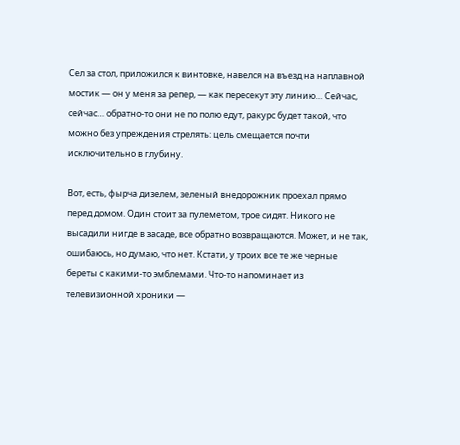Сел за стол, приложился к винтовке, навелся на въезд на наплавной мостик — он у меня за репер, — как пересекут эту линию… Сейчас, сейчас… обратно-то они не по полю едут, ракурс будет такой, что можно без упреждения стрелять: цель смещается почти исключительно в глубину.

Вот, есть, фырча дизелем, зеленый внедорожник проехал прямо перед домом. Один стоит за пулеметом, трое сидят. Никого не высадили нигде в засаде, все обратно возвращаются. Может, и не так, ошибаюсь, но думаю, что нет. Кстати, у троих все те же черные береты с какими-то эмблемами. Что-то напоминает из телевизионной хроники —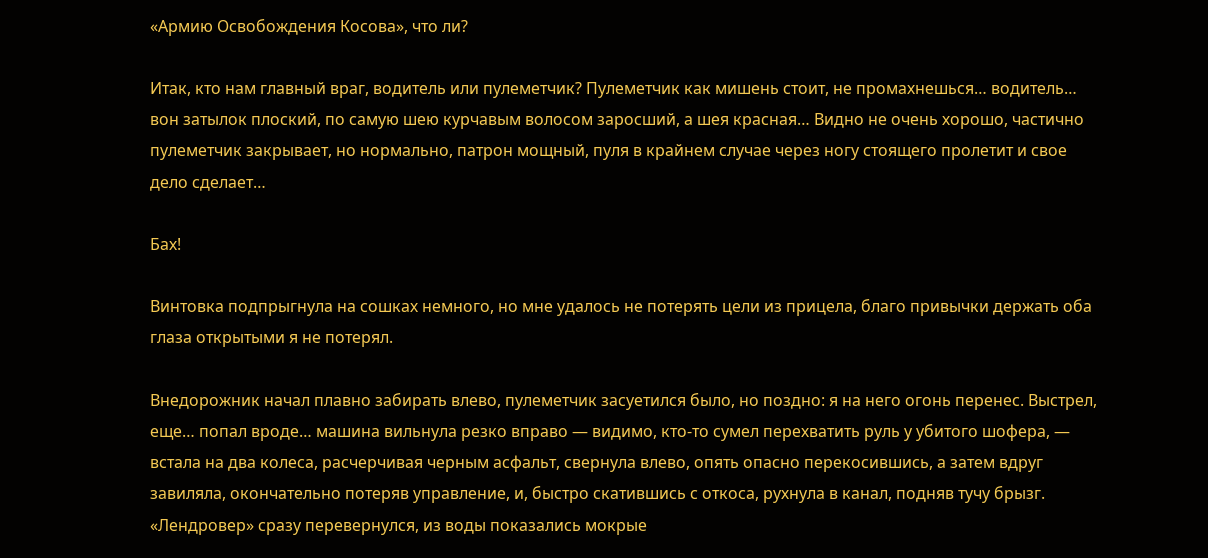«Армию Освобождения Косова», что ли?

Итак, кто нам главный враг, водитель или пулеметчик? Пулеметчик как мишень стоит, не промахнешься… водитель… вон затылок плоский, по самую шею курчавым волосом заросший, а шея красная… Видно не очень хорошо, частично пулеметчик закрывает, но нормально, патрон мощный, пуля в крайнем случае через ногу стоящего пролетит и свое дело сделает…

Бах!

Винтовка подпрыгнула на сошках немного, но мне удалось не потерять цели из прицела, благо привычки держать оба глаза открытыми я не потерял.

Внедорожник начал плавно забирать влево, пулеметчик засуетился было, но поздно: я на него огонь перенес. Выстрел, еще… попал вроде… машина вильнула резко вправо — видимо, кто-то сумел перехватить руль у убитого шофера, — встала на два колеса, расчерчивая черным асфальт, свернула влево, опять опасно перекосившись, а затем вдруг завиляла, окончательно потеряв управление, и, быстро скатившись с откоса, рухнула в канал, подняв тучу брызг. «Лендровер» сразу перевернулся, из воды показались мокрые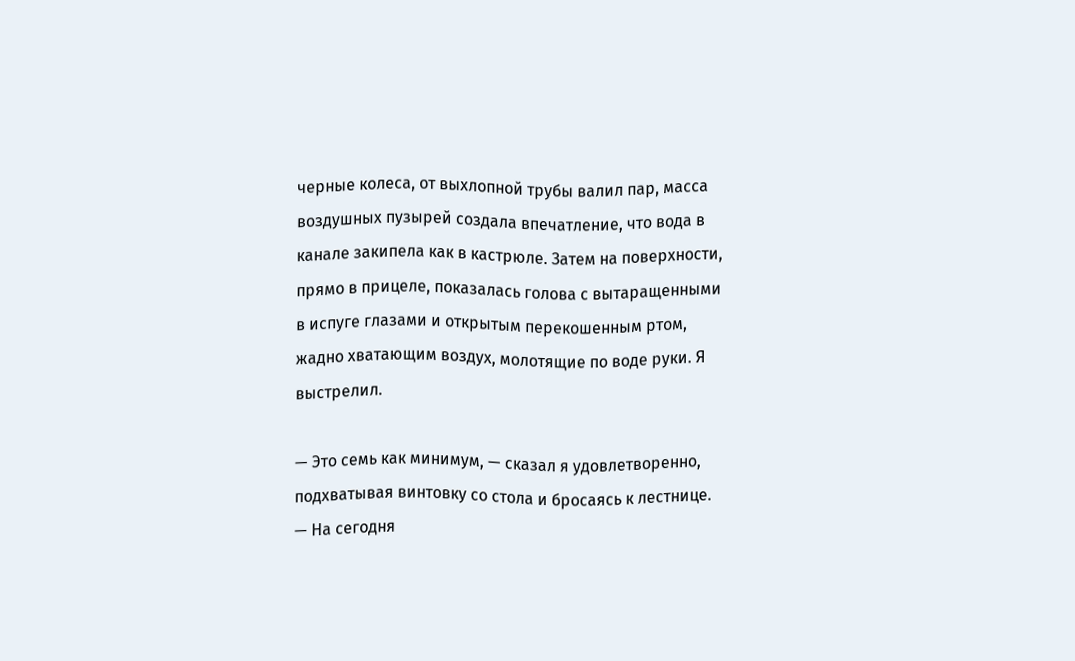черные колеса, от выхлопной трубы валил пар, масса воздушных пузырей создала впечатление, что вода в канале закипела как в кастрюле. Затем на поверхности, прямо в прицеле, показалась голова с вытаращенными в испуге глазами и открытым перекошенным ртом, жадно хватающим воздух, молотящие по воде руки. Я выстрелил.

— Это семь как минимум, — сказал я удовлетворенно, подхватывая винтовку со стола и бросаясь к лестнице. — На сегодня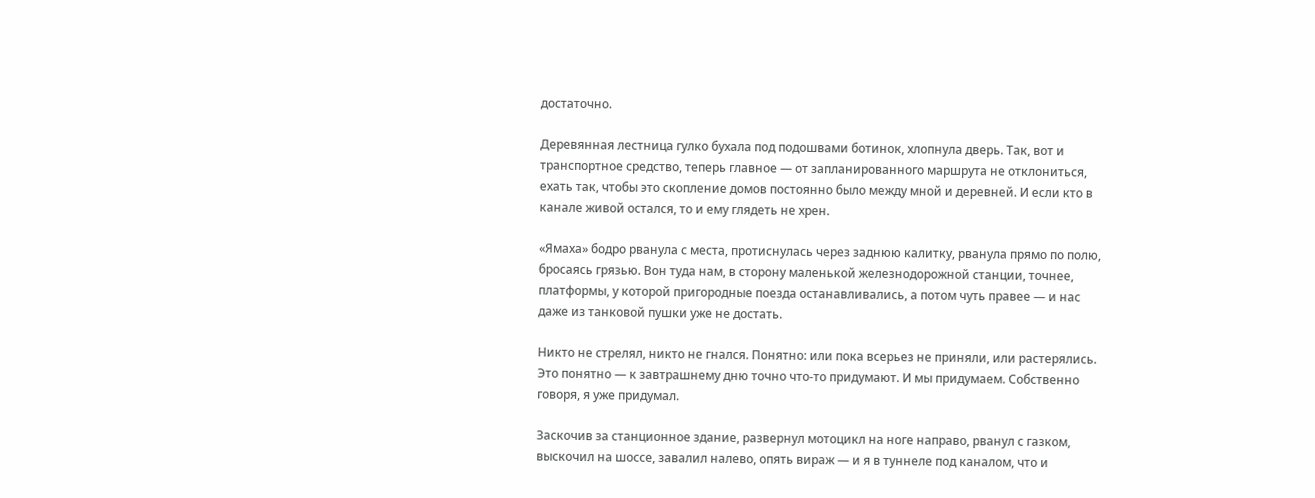достаточно.

Деревянная лестница гулко бухала под подошвами ботинок, хлопнула дверь. Так, вот и транспортное средство, теперь главное — от запланированного маршрута не отклониться, ехать так, чтобы это скопление домов постоянно было между мной и деревней. И если кто в канале живой остался, то и ему глядеть не хрен.

«Ямаха» бодро рванула с места, протиснулась через заднюю калитку, рванула прямо по полю, бросаясь грязью. Вон туда нам, в сторону маленькой железнодорожной станции, точнее, платформы, у которой пригородные поезда останавливались, а потом чуть правее — и нас даже из танковой пушки уже не достать.

Никто не стрелял, никто не гнался. Понятно: или пока всерьез не приняли, или растерялись. Это понятно — к завтрашнему дню точно что-то придумают. И мы придумаем. Собственно говоря, я уже придумал.

Заскочив за станционное здание, развернул мотоцикл на ноге направо, рванул с газком, выскочил на шоссе, завалил налево, опять вираж — и я в туннеле под каналом, что и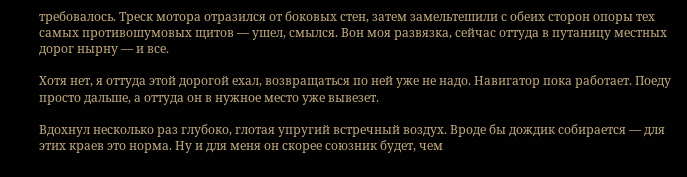требовалось. Треск мотора отразился от боковых стен, затем замельтешили с обеих сторон опоры тех самых противошумовых щитов — ушел, смылся. Вон моя развязка, сейчас оттуда в путаницу местных дорог нырну — и все.

Хотя нет, я оттуда этой дорогой ехал, возвращаться по ней уже не надо. Навигатор пока работает. Поеду просто дальше, а оттуда он в нужное место уже вывезет.

Вдохнул несколько раз глубоко, глотая упругий встречный воздух. Вроде бы дождик собирается — для этих краев это норма. Ну и для меня он скорее союзник будет, чем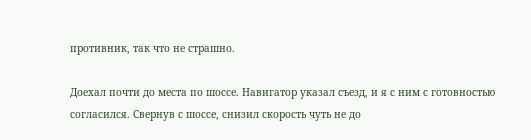противник, так что не страшно.

Доехал почти до места по шоссе. Навигатор указал съезд, и я с ним с готовностью согласился. Свернув с шоссе, снизил скорость чуть не до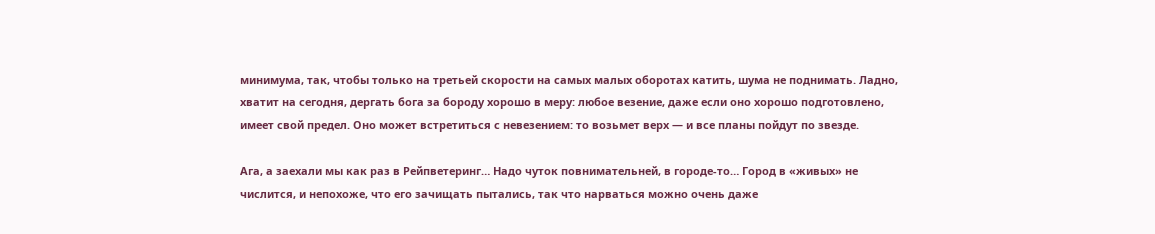минимума, так, чтобы только на третьей скорости на самых малых оборотах катить, шума не поднимать. Ладно, хватит на сегодня, дергать бога за бороду хорошо в меру: любое везение, даже если оно хорошо подготовлено, имеет свой предел. Оно может встретиться с невезением: то возьмет верх — и все планы пойдут по звезде.

Ага, а заехали мы как раз в Рейпветеринг… Надо чуток повнимательней, в городе-то… Город в «живых» не числится, и непохоже, что его зачищать пытались, так что нарваться можно очень даже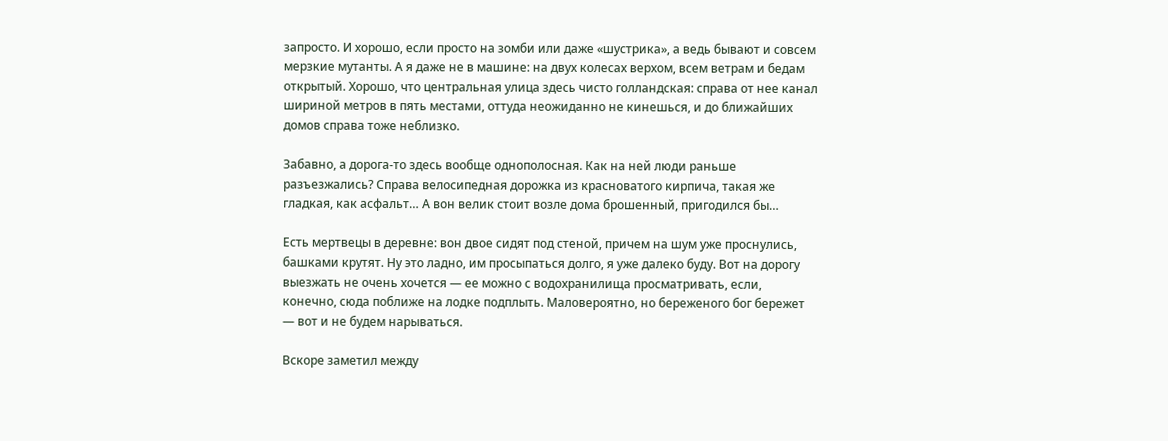запросто. И хорошо, если просто на зомби или даже «шустрика», а ведь бывают и совсем мерзкие мутанты. А я даже не в машине: на двух колесах верхом, всем ветрам и бедам открытый. Хорошо, что центральная улица здесь чисто голландская: справа от нее канал шириной метров в пять местами, оттуда неожиданно не кинешься, и до ближайших домов справа тоже неблизко.

Забавно, а дорога-то здесь вообще однополосная. Как на ней люди раньше разъезжались? Справа велосипедная дорожка из красноватого кирпича, такая же гладкая, как асфальт… А вон велик стоит возле дома брошенный, пригодился бы…

Есть мертвецы в деревне: вон двое сидят под стеной, причем на шум уже проснулись, башками крутят. Ну это ладно, им просыпаться долго, я уже далеко буду. Вот на дорогу выезжать не очень хочется — ее можно с водохранилища просматривать, если, конечно, сюда поближе на лодке подплыть. Маловероятно, но береженого бог бережет — вот и не будем нарываться.

Вскоре заметил между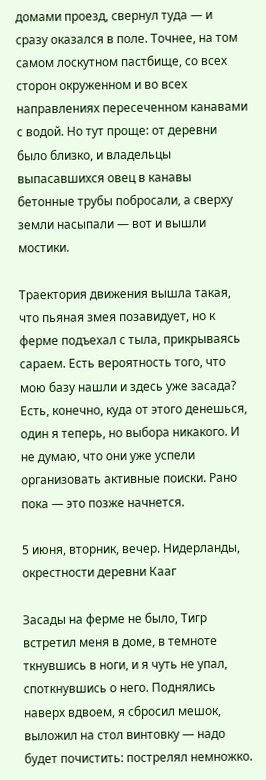домами проезд, свернул туда — и сразу оказался в поле. Точнее, на том самом лоскутном пастбище, со всех сторон окруженном и во всех направлениях пересеченном канавами с водой. Но тут проще: от деревни было близко, и владельцы выпасавшихся овец в канавы бетонные трубы побросали, а сверху земли насыпали — вот и вышли мостики.

Траектория движения вышла такая, что пьяная змея позавидует, но к ферме подъехал с тыла, прикрываясь сараем. Есть вероятность того, что мою базу нашли и здесь уже засада? Есть, конечно, куда от этого денешься, один я теперь, но выбора никакого. И не думаю, что они уже успели организовать активные поиски. Рано пока — это позже начнется.

5 июня, вторник, вечер. Нидерланды, окрестности деревни Кааг

Засады на ферме не было, Тигр встретил меня в доме, в темноте ткнувшись в ноги, и я чуть не упал, споткнувшись о него. Поднялись наверх вдвоем, я сбросил мешок, выложил на стол винтовку — надо будет почистить: пострелял немножко.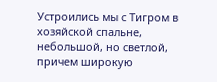Устроились мы с Тигром в хозяйской спальне, небольшой, но светлой, причем широкую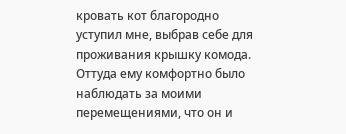кровать кот благородно уступил мне, выбрав себе для проживания крышку комода. Оттуда ему комфортно было наблюдать за моими перемещениями, что он и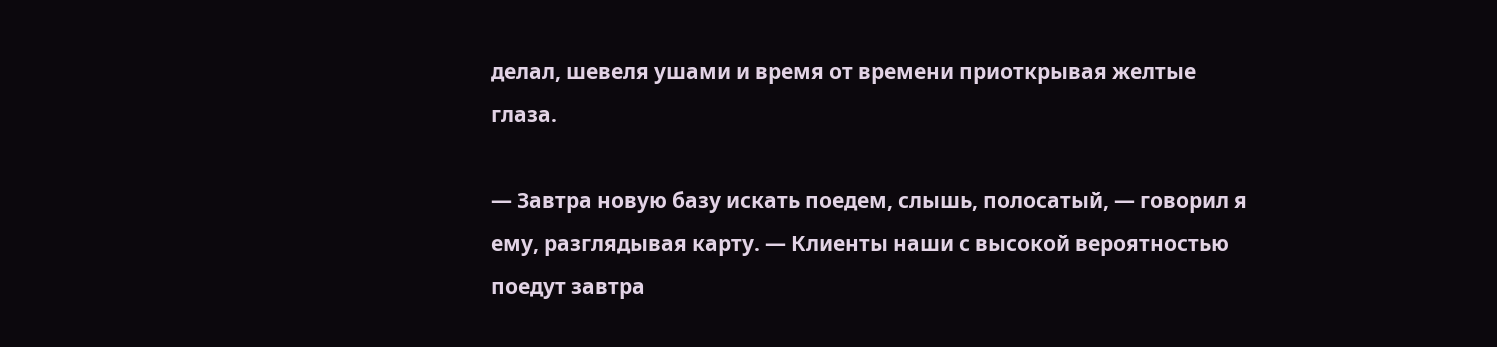делал, шевеля ушами и время от времени приоткрывая желтые глаза.

— Завтра новую базу искать поедем, слышь, полосатый, — говорил я ему, разглядывая карту. — Клиенты наши с высокой вероятностью поедут завтра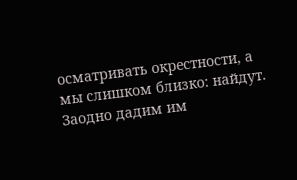осматривать окрестности, а мы слишком близко: найдут. Заодно дадим им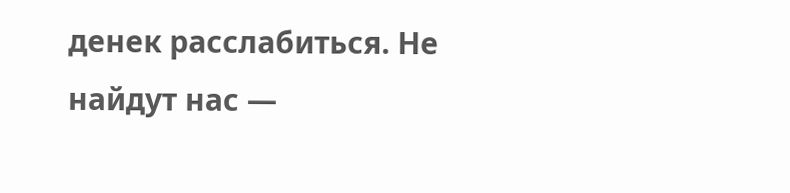денек расслабиться. Не найдут нас —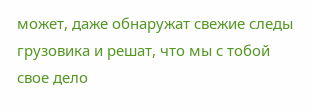может, даже обнаружат свежие следы грузовика и решат, что мы с тобой свое дело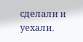сделали и уехали.